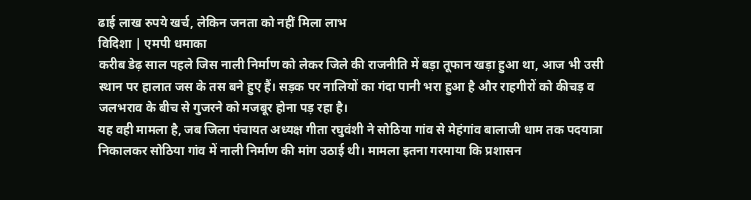ढाई लाख रुपये खर्च, लेकिन जनता को नहीं मिला लाभ
विदिशा | एमपी धमाका
करीब डेढ़ साल पहले जिस नाली निर्माण को लेकर जिले की राजनीति में बड़ा तूफान खड़ा हुआ था, आज भी उसी स्थान पर हालात जस के तस बने हुए हैं। सड़क पर नालियों का गंदा पानी भरा हुआ है और राहगीरों को कीचड़ व जलभराव के बीच से गुजरने को मजबूर होना पड़ रहा है।
यह वही मामला है, जब जिला पंचायत अध्यक्ष गीता रघुवंशी ने सोठिया गांव से मेहंगांव बालाजी धाम तक पदयात्रा निकालकर सोठिया गांव में नाली निर्माण की मांग उठाई थी। मामला इतना गरमाया कि प्रशासन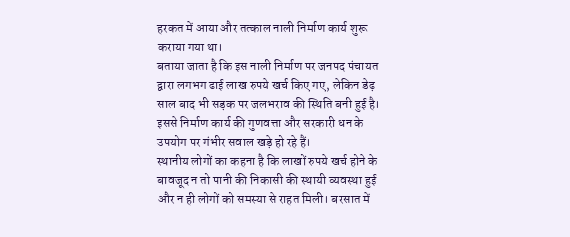हरकत में आया और तत्काल नाली निर्माण कार्य शुरू कराया गया था।
बताया जाता है कि इस नाली निर्माण पर जनपद पंचायत द्वारा लगभग ढाई लाख रुपये खर्च किए गए, लेकिन डेढ़ साल बाद भी सड़क पर जलभराव की स्थिति बनी हुई है। इससे निर्माण कार्य की गुणवत्ता और सरकारी धन के उपयोग पर गंभीर सवाल खड़े हो रहे हैं।
स्थानीय लोगों का कहना है कि लाखों रुपये खर्च होने के बावजूद न तो पानी की निकासी की स्थायी व्यवस्था हुई और न ही लोगों को समस्या से राहत मिली। बरसात में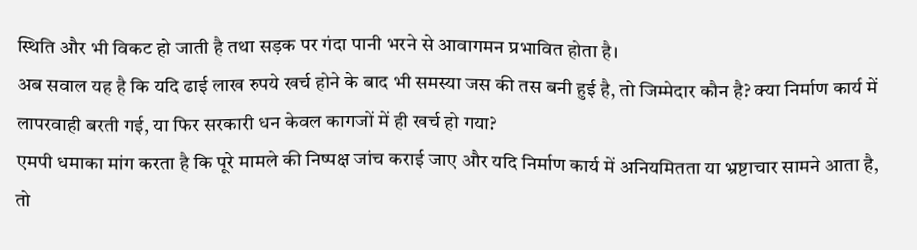स्थिति और भी विकट हो जाती है तथा सड़क पर गंदा पानी भरने से आवागमन प्रभावित होता है।
अब सवाल यह है कि यदि ढाई लाख रुपये खर्च होने के बाद भी समस्या जस की तस बनी हुई है, तो जिम्मेदार कौन है? क्या निर्माण कार्य में लापरवाही बरती गई, या फिर सरकारी धन केवल कागजों में ही खर्च हो गया?
एमपी धमाका मांग करता है कि पूरे मामले की निष्पक्ष जांच कराई जाए और यदि निर्माण कार्य में अनियमितता या भ्रष्टाचार सामने आता है, तो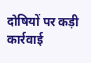दोषियों पर कड़ी कार्रवाई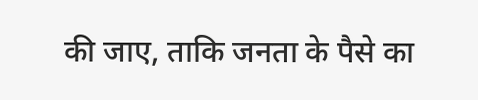की जाए, ताकि जनता के पैसे का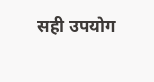सही उपयोग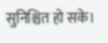सुनिश्चित हो सके।